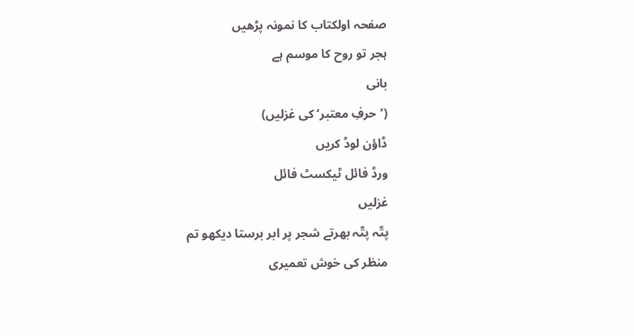صفحہ اولکتاب کا نمونہ پڑھیں
ہجر تو روح کا موسم ہے
بانی
(’حرفِ معتبر‘ کی غزلیں)
ڈاؤن لوڈ کریں
ورڈ فائل ٹیکسٹ فائل
غزلیں
پتّہ پتّہ بھرتے شجر پر ابر برستا دیکھو تم
منظر کی خوش تعمیری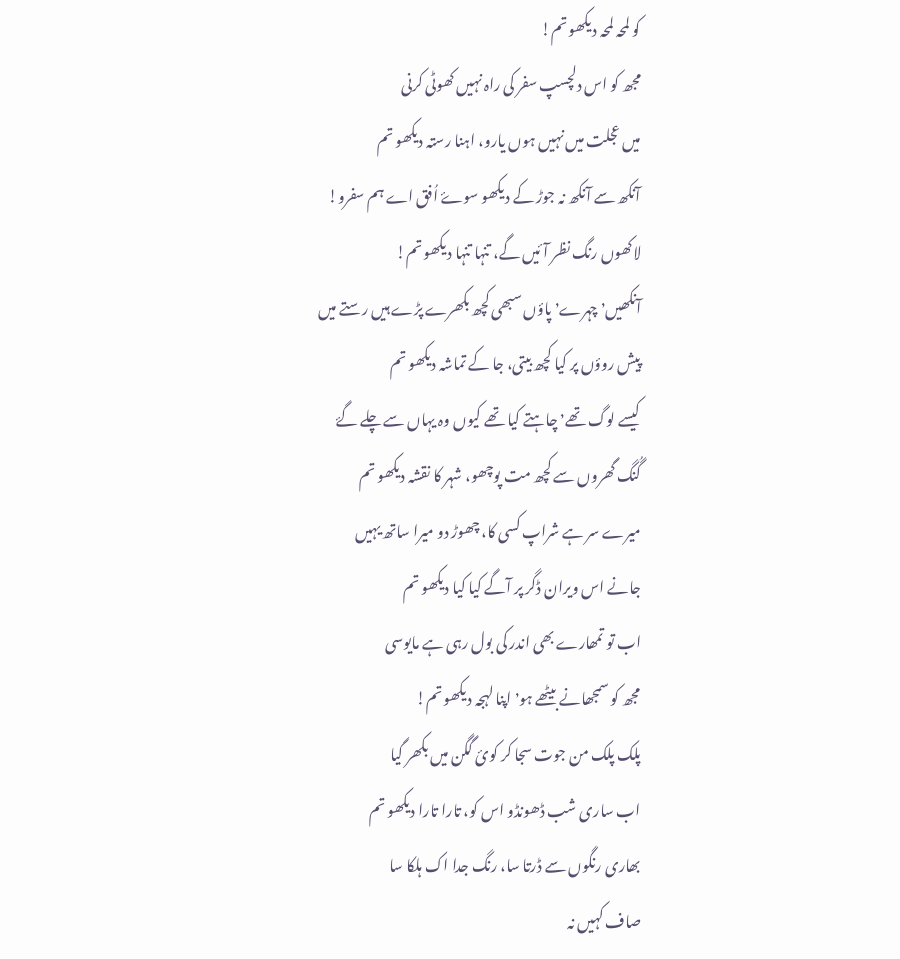کو لمحہ لمحہ دیکھو تم!
مجھ کو اس دلچسپ سفر کی راہ نہیں کھوٹی کرنی
میں عجلت میں نہیں ہوں یارو، اہنا رستہ دیکھو تم
آنکھ سے آنکھ نہ جوڑ کے دیکھو سوۓ اُفق اے ہم سفرو!
لاکھوں رنگ نظر آئیں گے، تنہا تنہا دیکھو تم!
آنکھیں٬ چہرے٬ پاؤں سبھی کچھ بکھرے پڑے ہیں رستے میں
پیش روؤں پر کیا کچھ بیتی، جا کے تماشہ دیکھو تم
کیسے لوگ تھے٬ چاہتے کیا تھے کیوں وہ یہاں سے چلے گۓ
گُنگ گھروں سے کچھ مت پوچھو، شہر کا نقشہ دیکھو تم
میرے سر ہے شراپ کسی کا، چھوڑ دو میرا ساتھ یہیں
جانے اس ویران ڈگر پر آگے کیا کیا دیکھو تم
اب تو تمھارے بھی اندر کی بول رہی ہے مایوسی
مجھ کو سمجھانے بیٹھے ہو٬ اپنا لہجہ دیکھو تم!
پلک پلک من جوت سجا کر کوئ گگن میں بکھر گیا
اب ساری شب ڈھونڈو اس کو، تارا تارا دیکھو تم
بھاری رنگوں سے ڈرتا سا، رنگ جدا اک ہلکا سا
صاف کہیں نہ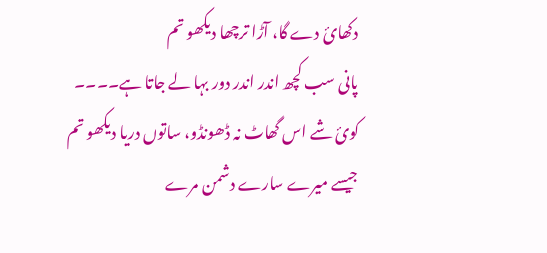دکھائ دے گا، آڑا ترچھا دیکھو تم
پانی سب کچھ اندر اندر دور بہا لے جاتا ہے۔۔۔۔
کوئ شے اس گھاٹ نہ ڈھونڈو، ساتوں دریا دیکھو تم
جیسے میرے سارے دشمن مرے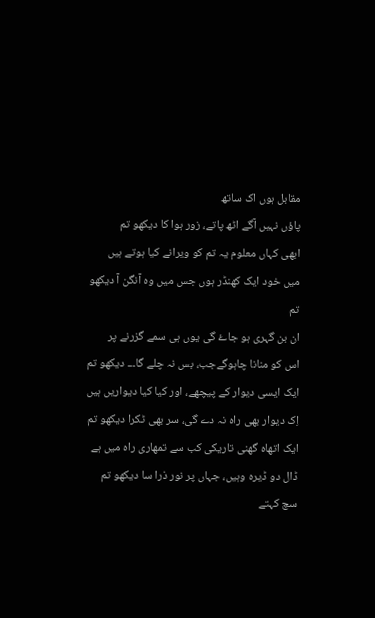مقابل ہوں اک ساتھ
پاؤں نہیں آگے اٹھ پاتے، زور ہوا کا دیکھو تم
ابھی کہاں معلوم یہ تم کو ویرانے کیا ہوتے ہیں
میں خود ایک کھنڈر ہوں جس میں وہ آنگن آ دیکھو تم
ان بن گہری ہو جاۓ گی یوں ہی سمے گزرنے پر
اس کو منانا چاہوگےجب، بس نہ چلے گا۔۔۔ دیکھو تم
ایک ایسی دیوار کے پیچھے، اور کیا کیا دیواریں ہیں
اِک دیوار بھی راہ نہ دے گی، سر بھی ٹکرا دیکھو تم
ایک اتھاہ گھنی تاریکی کب سے تمھاری راہ میں ہے
ڈال دو ڈیرہ وہیں، جہاں پر نور ذرا سا دیکھو تم
سچ کہتے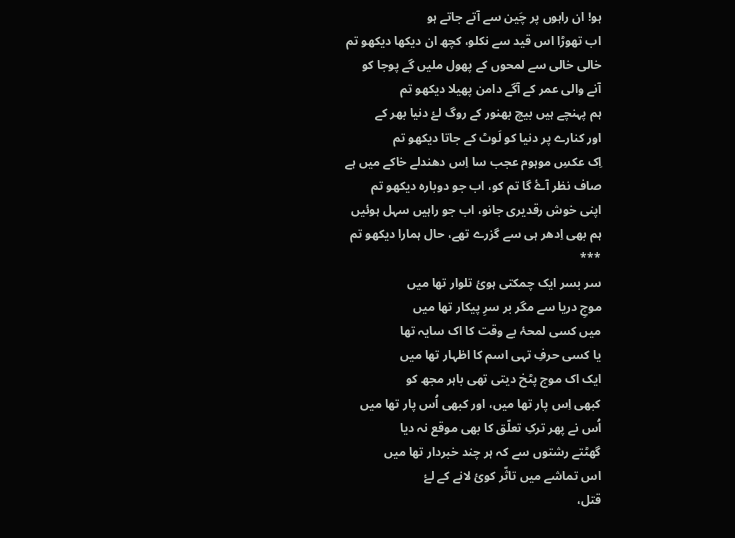ہو! ان راہوں پر چَین سے آتے جاتے ہو
اب تھوڑا اس قید سے نکلو، کچھ ان دیکھا دیکھو تم
خالی خالی سے لمحوں کے پھول ملیں گے پوجا کو
آنے والی عمر کے آگے دامن پھیلا دیکھو تم
ہم پہنچے ہیں بیچ بھنور کے روگ لۓ دنیا بھر کے
اور کنارے پر دنیا کو لَوٹ کے جاتا دیکھو تم
اِک عکسِ موہوم عجب سا اِس دھندلے خاکے میں ہے
صاف نظر آۓ گا تم کو، اب جو دوبارہ دیکھو تم
اپنی خوش رقدیری جانو، اب جو راہیں سہل ہوئیں
ہم بھی اِدھر ہی سے گزرے تھے، حال ہمارا دیکھو تم
***
سر بسر ایک چمکتی ہوئ تلوار تھا میں
موجِ دریا سے مگر بر سرِ پیکار تھا میں
میں کسی لمحۂ بے وقت کا اک سایہ تھا
یا کسی حرفِ تہی اسم کا اظہار تھا میں
ایک اک موج پٹخ دیتی تھی باہر مجھ کو
کبھی اِس پار تھا میں، اور کبھی اُس پار تھا میں
اُس نے پھر ترکِ تعلّق کا بھی موقع نہ دیا
گھٹتے رشتوں سے کہ ہر چند خبردار تھا میں
اس تماشے میں تاثّر کوئ لانے کے لۓ
قتل،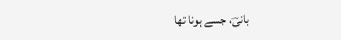بانیؔ، جسے ہونا تھا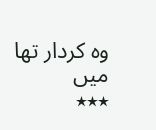وہ کردار تھا میں
٭٭٭